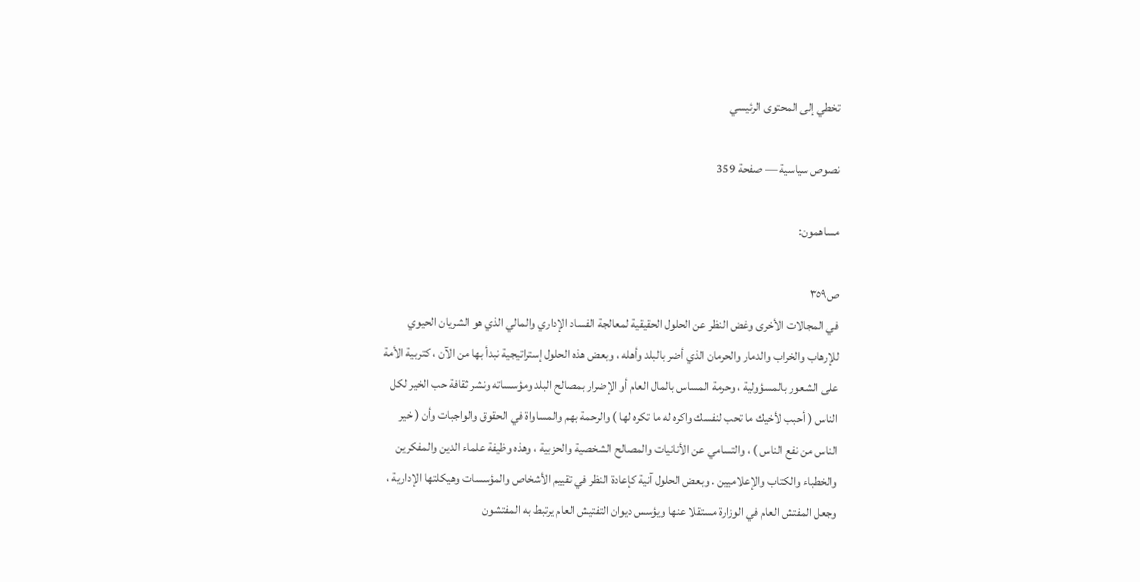تخطي إلى المحتوى الرئيسي

نصوص سياسية — صفحة 359

مساهمون:

ص٣٥٩
في المجالات الأخرى وغض النظر عن الحلول الحقيقية لمعالجة الفساد الإداري والمالي الذي هو الشريان الحيوي للإرهاب والخراب والدمار والحرمان الذي أضر بالبلد وأهله ، وبعض هذه الحلول إستراتيجية نبدأ بها من الآن ، كتربية الأمة على الشعور بالمسؤولية ، وحرمة المساس بالمال العام أو الإضرار بمصالح البلد ومؤسساته ونشر ثقافة حب الخير لكل الناس ( أحبب لأخيك ما تحب لنفسك واكره له ما تكره لها ) والرحمة بهم والمساواة في الحقوق والواجبات وأن ( خير الناس من نفع الناس ) ، والتسامي عن الأنانيات والمصالح الشخصية والحزبية ، وهذه وظيفة علماء الدين والمفكرين والخطباء والكتاب والإعلاميين . وبعض الحلول آنية كإعادة النظر في تقييم الأشخاص والمؤسسات وهيكلتها الإدارية ، وجعل المفتش العام في الوزارة مستقلا عنها ويؤسس ديوان التفتيش العام يرتبط به المفتشون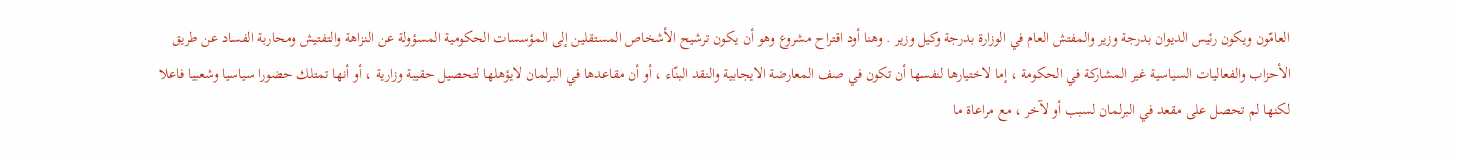العامّون ويكون رئيس الديوان بدرجة وزير والمفتش العام في الوزارة بدرجة وكيل وزير . وهنا أود اقتراح مشروع وهو أن يكون ترشيح الأشخاص المستقلين إلى المؤسسات الحكومية المسؤولة عن النزاهة والتفتيش ومحاربة الفساد عن طريق الأحزاب والفعاليات السياسية غير المشاركة في الحكومة ، إما لاختيارها لنفسها أن تكون في صف المعارضة الايجابية والنقد البنّاء ، أو أن مقاعدها في البرلمان لايؤهلها لتحصيل حقيبة وزارية ، أو أنها تمتلك حضورا سياسيا وشعبيا فاعلا لكنها لم تحصل على مقعد في البرلمان لسبب أو لآخر ، مع مراعاة ما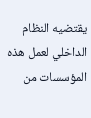يقتضيه النظام الداخلي لعمل هذه المؤسسات من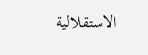الاستقلالية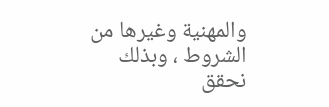والمهنية وغيرها من الشروط ، وبذلك نحقق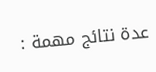عدة نتائج مهمة :